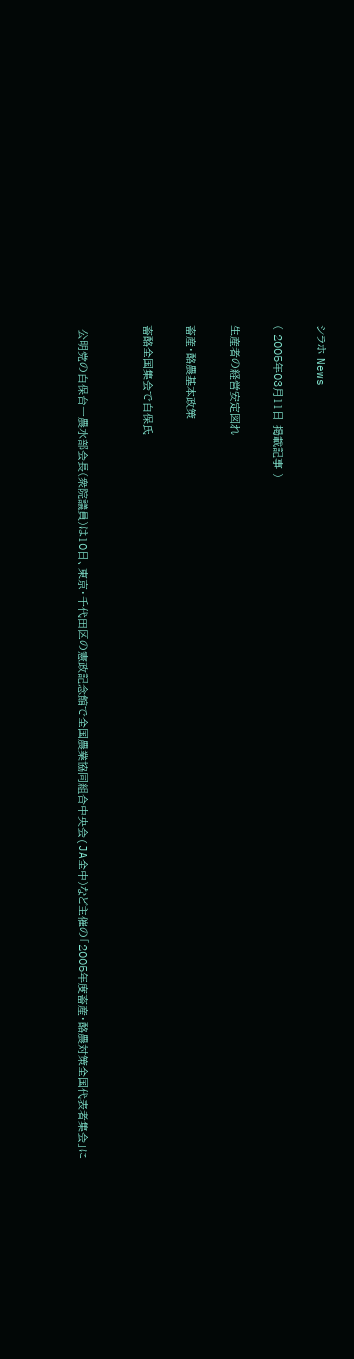シラホ News

( 2005年03月11日 掲載記事 )

生産者の経営安定図れ

畜産・酪農基本政策

畜酪全国集会で白保氏


 公明党の白保台一農水部会長(衆院議員)は10日、東京・千代田区の憲政記念館で全国農業協同組合中央会(JA全中)など主催の「2005年度畜産・酪農対策全国代表者集会」に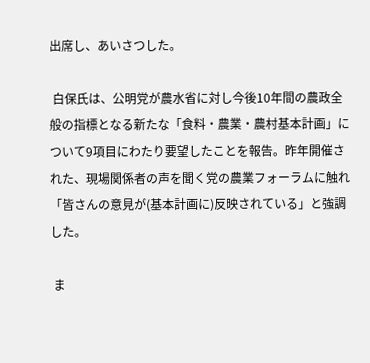出席し、あいさつした。

 白保氏は、公明党が農水省に対し今後10年間の農政全般の指標となる新たな「食料・農業・農村基本計画」について9項目にわたり要望したことを報告。昨年開催された、現場関係者の声を聞く党の農業フォーラムに触れ「皆さんの意見が(基本計画に)反映されている」と強調した。

 ま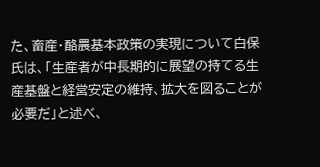た、畜産・酪農基本政策の実現について白保氏は、「生産者が中長期的に展望の持てる生産基盤と経営安定の維持、拡大を図ることが必要だ」と述べ、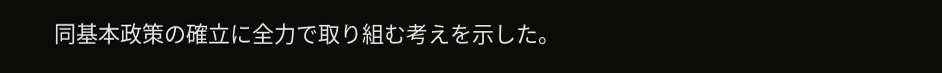同基本政策の確立に全力で取り組む考えを示した。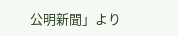公明新聞」より